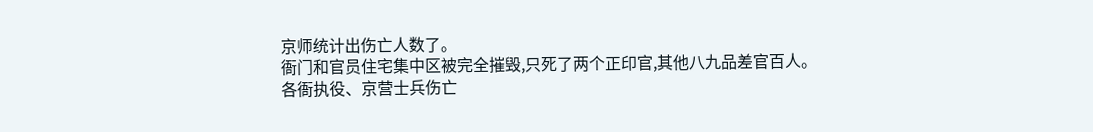京师统计出伤亡人数了。
衙门和官员住宅集中区被完全摧毁,只死了两个正印官,其他八九品差官百人。
各衙执役、京营士兵伤亡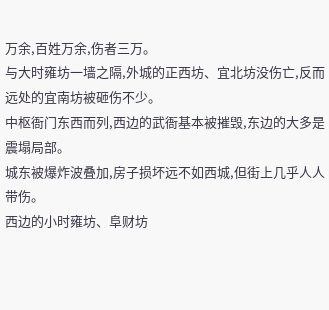万余,百姓万余,伤者三万。
与大时雍坊一墙之隔,外城的正西坊、宜北坊没伤亡,反而远处的宜南坊被砸伤不少。
中枢衙门东西而列,西边的武衙基本被摧毁,东边的大多是震塌局部。
城东被爆炸波叠加,房子损坏远不如西城,但街上几乎人人带伤。
西边的小时雍坊、阜财坊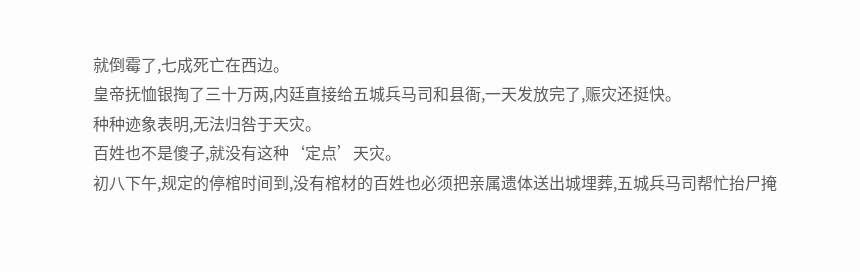就倒霉了,七成死亡在西边。
皇帝抚恤银掏了三十万两,内廷直接给五城兵马司和县衙,一天发放完了,赈灾还挺快。
种种迹象表明,无法归咎于天灾。
百姓也不是傻子,就没有这种‘定点’天灾。
初八下午,规定的停棺时间到,没有棺材的百姓也必须把亲属遗体送出城埋葬,五城兵马司帮忙抬尸掩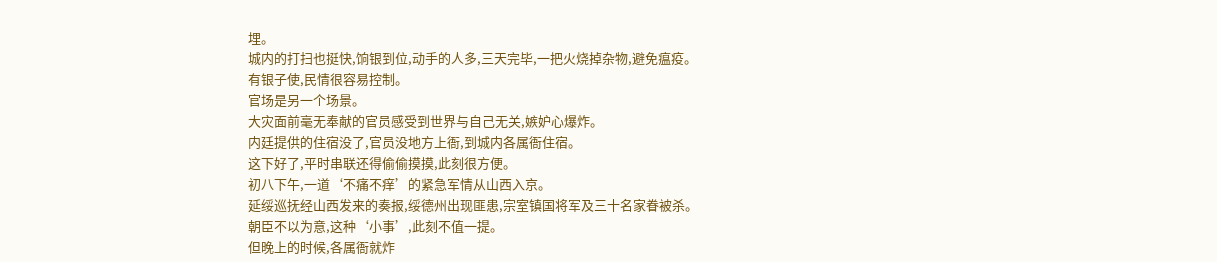埋。
城内的打扫也挺快,饷银到位,动手的人多,三天完毕,一把火烧掉杂物,避免瘟疫。
有银子使,民情很容易控制。
官场是另一个场景。
大灾面前毫无奉献的官员感受到世界与自己无关,嫉妒心爆炸。
内廷提供的住宿没了,官员没地方上衙,到城内各属衙住宿。
这下好了,平时串联还得偷偷摸摸,此刻很方便。
初八下午,一道‘不痛不痒’的紧急军情从山西入京。
延绥巡抚经山西发来的奏报,绥德州出现匪患,宗室镇国将军及三十名家眷被杀。
朝臣不以为意,这种‘小事’,此刻不值一提。
但晚上的时候,各属衙就炸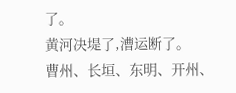了。
黄河决堤了,漕运断了。
曹州、长垣、东明、开州、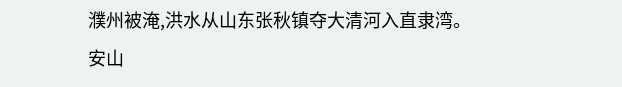濮州被淹,洪水从山东张秋镇夺大清河入直隶湾。
安山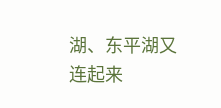湖、东平湖又连起来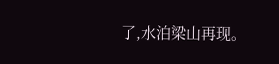了,水泊梁山再现。